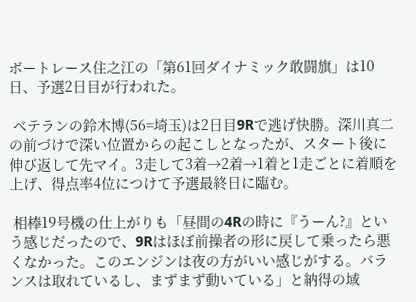ボートレース住之江の「第61回ダイナミック敢闘旗」は10日、予選2日目が行われた。

 ベテランの鈴木博(56=埼玉)は2日目9Rで逃げ快勝。深川真二の前づけで深い位置からの起こしとなったが、スタート後に伸び返して先マイ。3走して3着→2着→1着と1走ごとに着順を上げ、得点率4位につけて予選最終日に臨む。

 相棒19号機の仕上がりも「昼間の4Rの時に『うーん?』という感じだったので、9Rはほぼ前操者の形に戻して乗ったら悪くなかった。このエンジンは夜の方がいい感じがする。バランスは取れているし、まずまず動いている」と納得の域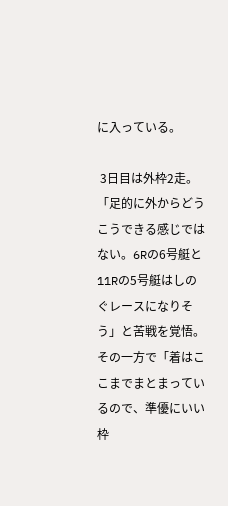に入っている。

 3日目は外枠2走。「足的に外からどうこうできる感じではない。6Rの6号艇と11Rの5号艇はしのぐレースになりそう」と苦戦を覚悟。その一方で「着はここまでまとまっているので、準優にいい枠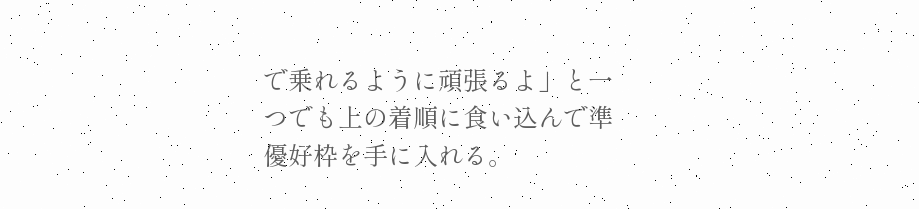で乗れるように頑張るよ」と一つでも上の着順に食い込んで準優好枠を手に入れる。